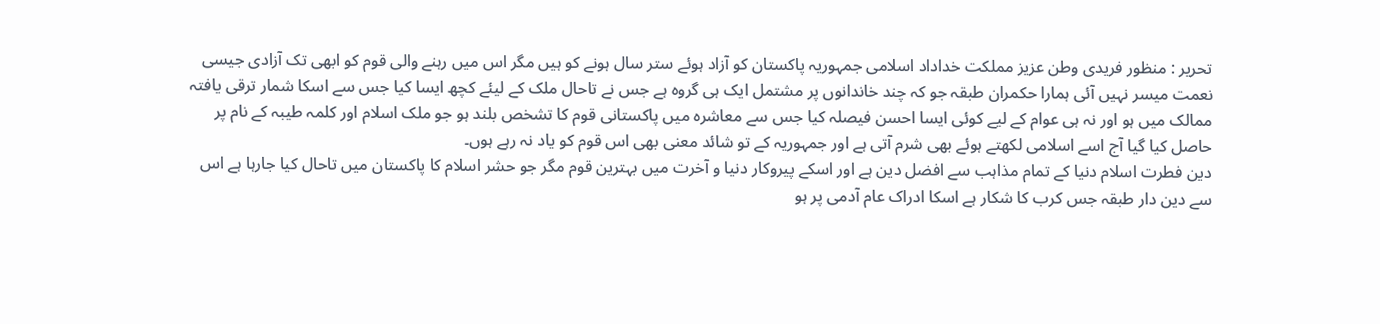تحریر : منظور فریدی وطن عزیز مملکت خداداد اسلامی جمہوریہ پاکستان کو آزاد ہوئے ستر سال ہونے کو ہیں مگر اس میں رہنے والی قوم کو ابھی تک آزادی جیسی نعمت میسر نہیں آئی ہمارا حکمران طبقہ جو کہ چند خاندانوں پر مشتمل ایک ہی گروہ ہے جس نے تاحال ملک کے لیئے کچھ ایسا کیا جس سے اسکا شمار ترقی یافتہ ممالک میں ہو اور نہ ہی عوام کے لیے کوئی ایسا احسن فیصلہ کیا جس سے معاشرہ میں پاکستانی قوم کا تشخص بلند ہو جو ملک اسلام اور کلمہ طیبہ کے نام پر حاصل کیا گیا آج اسے اسلامی لکھتے ہوئے بھی شرم آتی ہے اور جمہوریہ کے تو شائد معنی بھی اس قوم کو یاد نہ رہے ہوں۔
دین فطرت اسلام دنیا کے تمام مذاہب سے افضل دین ہے اور اسکے پیروکار دنیا و آخرت میں بہترین قوم مگر جو حشر اسلام کا پاکستان میں تاحال کیا جارہا ہے اس سے دین دار طبقہ جس کرب کا شکار ہے اسکا ادراک عام آدمی پر ہو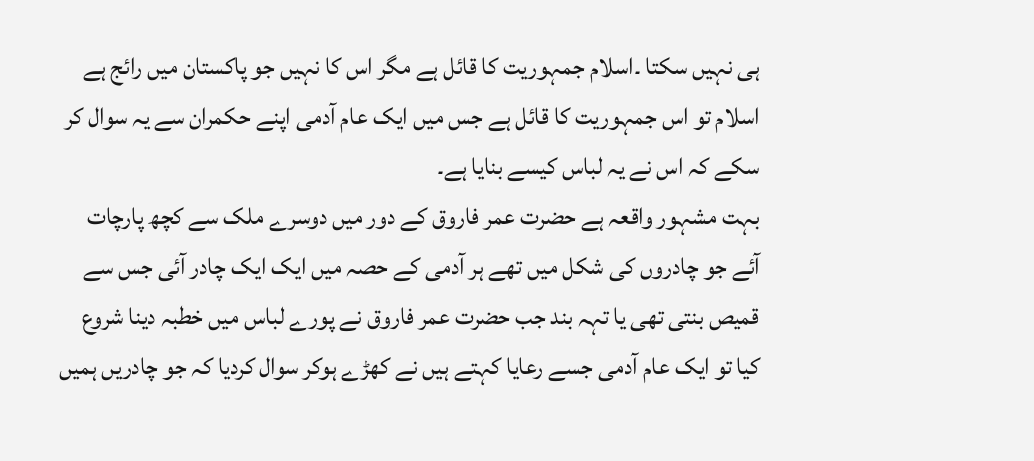ہی نہیں سکتا ۔اسلام جمہوریت کا قائل ہے مگر اس کا نہیں جو پاکستان میں رائج ہے اسلام تو اس جمہوریت کا قائل ہے جس میں ایک عام آدمی اپنے حکمران سے یہ سوال کر سکے کہ اس نے یہ لباس کیسے بنایا ہے۔
بہت مشہور واقعہ ہے حضرت عمر فاروق کے دور میں دوسرے ملک سے کچھ پارچات آئے جو چادروں کی شکل میں تھے ہر آدمی کے حصہ میں ایک ایک چادر آئی جس سے قمیص بنتی تھی یا تہہ بند جب حضرت عمر فاروق نے پورے لباس میں خطبہ دینا شروع کیا تو ایک عام آدمی جسے رعایا کہتے ہیں نے کھڑے ہوکر سوال کردیا کہ جو چادریں ہمیں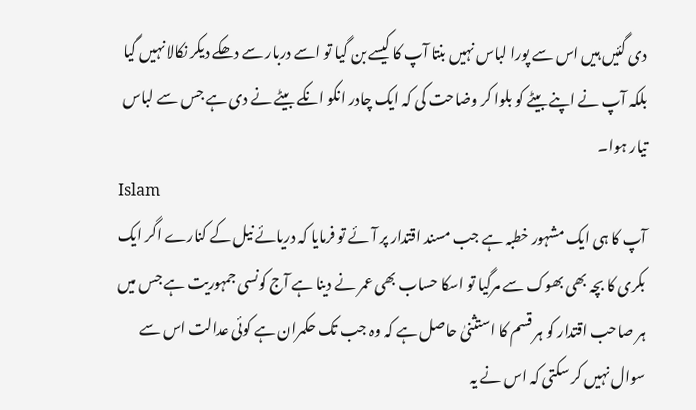دی گئیں ہیں اس سے پورا لباس نہیں بنتا آپ کا کیسے بن گیا تو اسے دربار سے دھکے دیکر نکالا نہیں گیا بلکہ آپ نے اپنے بیٹے کو بلوا کر وضاحت کی کہ ایک چادر انکو انکے بیٹے نے دی ہے جس سے لباس تیار ہوا۔
Islam
آپ کا ہی ایک مشہور خطبہ ہے جب مسند اقتدار پر آئے تو فرمایا کہ دریائے نیل کے کنارے اگر ایک بکری کا بچہ بھی بھوک سے مرگیا تو اسکا حساب بھی عمر نے دینا ہے آج کونسی جمہوریت ہے جس میں ہر صاحب اقتدار کو ہر قسم کا استثنیٰ حاصل ہے کہ وہ جب تک حکمران ہے کوئی عدالت اس سے سوال نہیں کر سکتی کہ اس نے یہ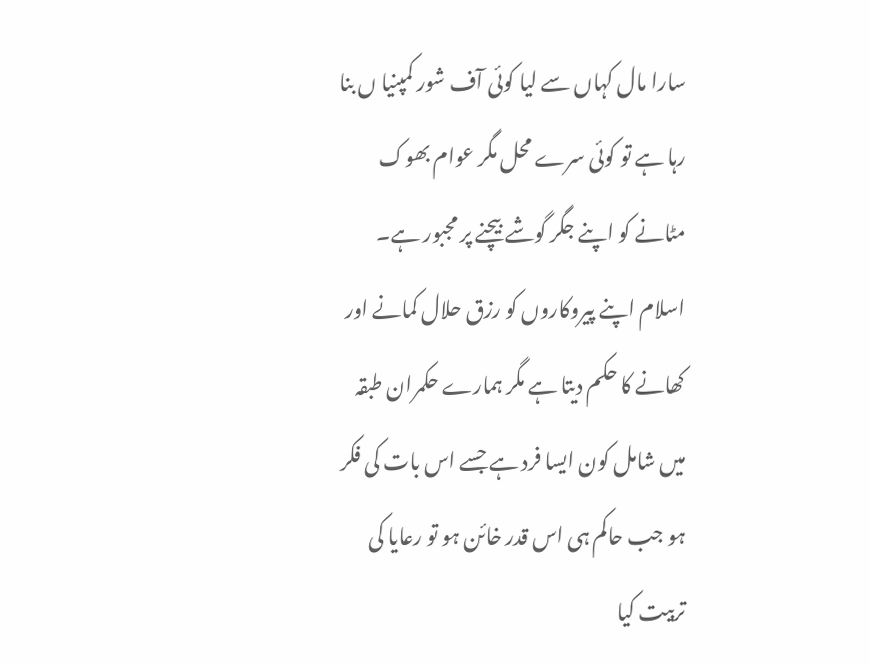سارا مال کہاں سے لیا کوئی آف شور کمپنیا ں بنا رہا ہے تو کوئی سرے محل مگر عوام بھوک مٹانے کو اپنے جگر گوشے بیچنے پر مجبور ہے۔
اسلام اپنے پیروکاروں کو رزق حلال کمانے اور کھانے کا حکم دیتا ہے مگر ہمارے حکمران طبقہ میں شامل کون ایسا فرد ہے جسے اس بات کی فکر ہو جب حاکم ہی اس قدر خائن ہو تو رعایا کی تربیت کیا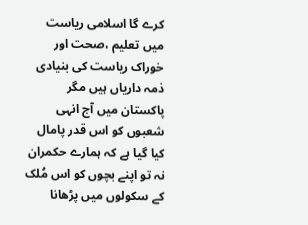کرے گا اسلامی ریاست میں تعلیم ،صحت اور خوراک ریاست کی بنیادی ذمہ داریاں ہیں مگر پاکستان میں آج انہی شعبوں کو اس قدر پامال کیا گیا ہے کہ ہمارے حکمران نہ تو اپنے بچوں کو اس مُلک کے سکولوں میں پڑھانا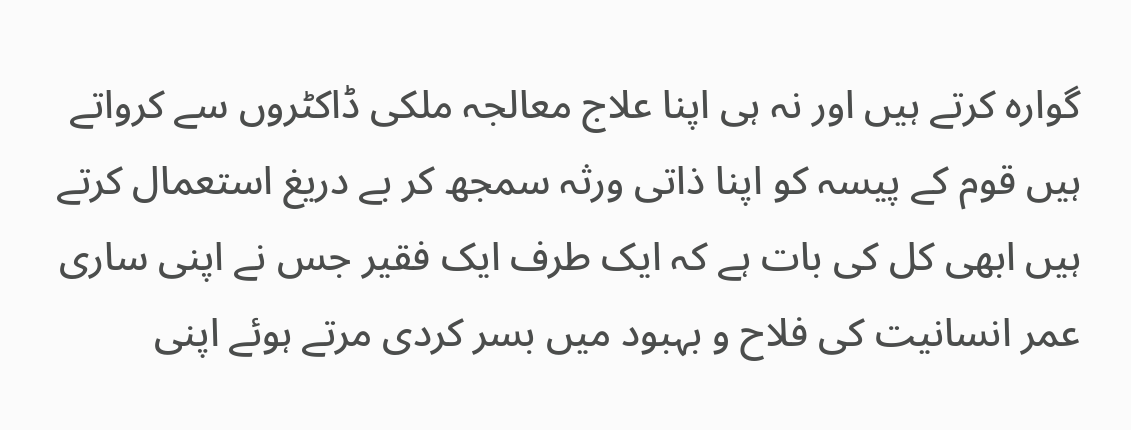گوارہ کرتے ہیں اور نہ ہی اپنا علاج معالجہ ملکی ڈاکٹروں سے کرواتے ہیں قوم کے پیسہ کو اپنا ذاتی ورثہ سمجھ کر بے دریغ استعمال کرتے ہیں ابھی کل کی بات ہے کہ ایک طرف ایک فقیر جس نے اپنی ساری عمر انسانیت کی فلاح و بہبود میں بسر کردی مرتے ہوئے اپنی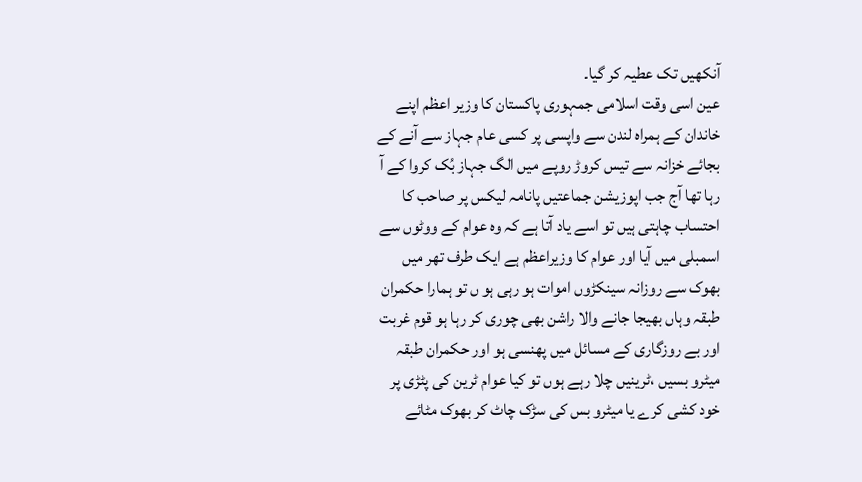آنکھیں تک عطیہ کر گیا۔
عین اسی وقت اسلامی جمہوری پاکستان کا وزیر اعظم اپنے خاندان کے ہمراہ لندن سے واپسی پر کسی عام جہاز سے آنے کے بجائے خزانہ سے تیس کروڑ روپے میں الگ جہاز بُک کروا کے آ رہا تھا آج جب اپوزیشن جماعتیں پانامہ لیکس پر صاحب کا احتساب چاہتی ہیں تو اسے یاد آتا ہے کہ وہ عوام کے ووٹوں سے اسمبلی میں آیا اور عوام کا وزیراعظم ہے ایک طرف تھر میں بھوک سے روزانہ سینکڑوں اموات ہو رہی ہو ں تو ہمارا حکمران طبقہ وہاں بھیجا جانے والا راشن بھی چوری کر رہا ہو قوم غربت اور بے روزگاری کے مسائل میں پھنسی ہو اور حکمران طبقہ میٹرو بسیں ،ٹرینیں چلا رہے ہوں تو کیا عوام ٹرین کی پٹڑی پر خود کشی کرے یا میٹرو بس کی سڑک چاٹ کر بھوک مٹائے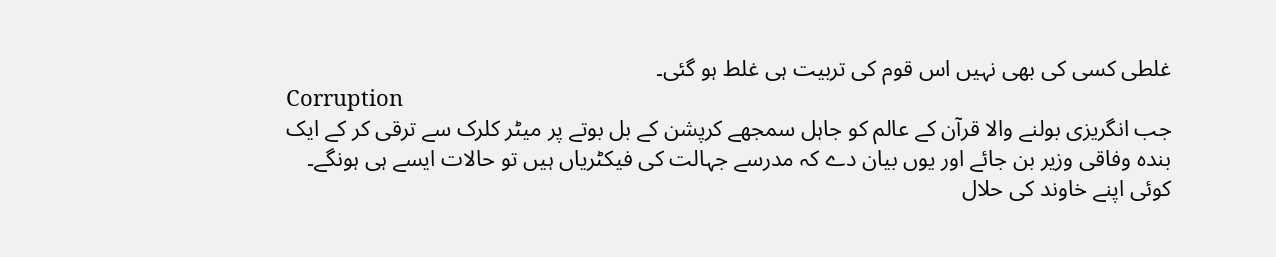غلطی کسی کی بھی نہیں اس قوم کی تربیت ہی غلط ہو گئی۔
Corruption
جب انگریزی بولنے والا قرآن کے عالم کو جاہل سمجھے کرپشن کے بل بوتے پر میٹر کلرک سے ترقی کر کے ایک بندہ وفاقی وزیر بن جائے اور یوں بیان دے کہ مدرسے جہالت کی فیکٹریاں ہیں تو حالات ایسے ہی ہونگے۔
کوئی اپنے خاوند کی حلال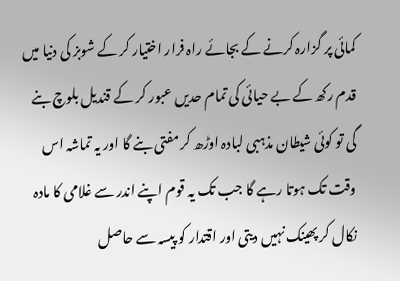کمائی پر گزارہ کرنے کے بجائے راہ فرار اختیار کر کے شوبز کی دنیا میں قدم رکھ کے بے حیائی کی تمام حدیں عبور کر کے قندیل بلوچ بنے گی تو کوئی شیطان مذہبی لبادہ اوڑھ کر مفتی بنے گا اور یہ تماشہ اس وقت تک ہوتا رہے گا جب تک یہ قوم اپنے اندر سے غلامی کا مادہ نکال کر پھینک نہیں دیتی اور اقتدار کو پیسہ سے حاصل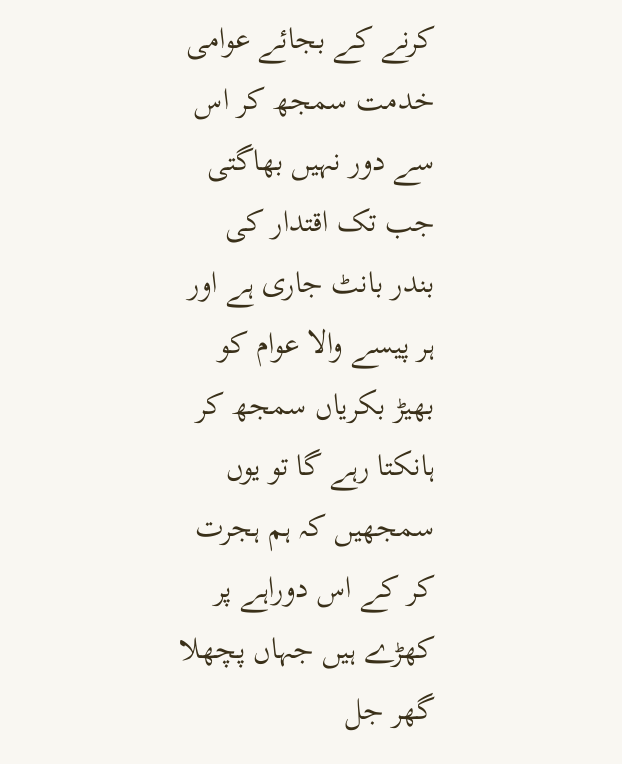کرنے کے بجائے عوامی خدمت سمجھ کر اس سے دور نہیں بھاگتی جب تک اقتدار کی بندر بانٹ جاری ہے اور ہر پیسے والا عوام کو بھیڑ بکریاں سمجھ کر ہانکتا رہے گا تو یوں سمجھیں کہ ہم ہجرت کر کے اس دوراہے پر کھڑے ہیں جہاں پچھلا گھر جل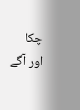چکا اور آگے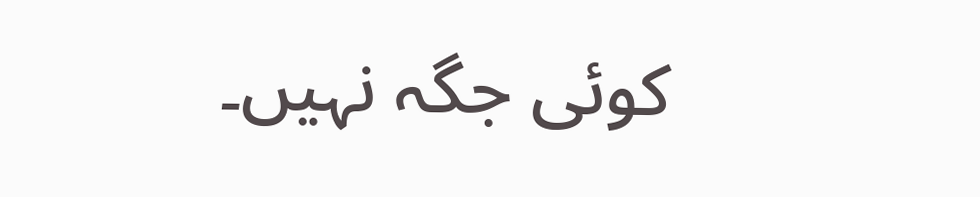کوئی جگہ نہیں۔